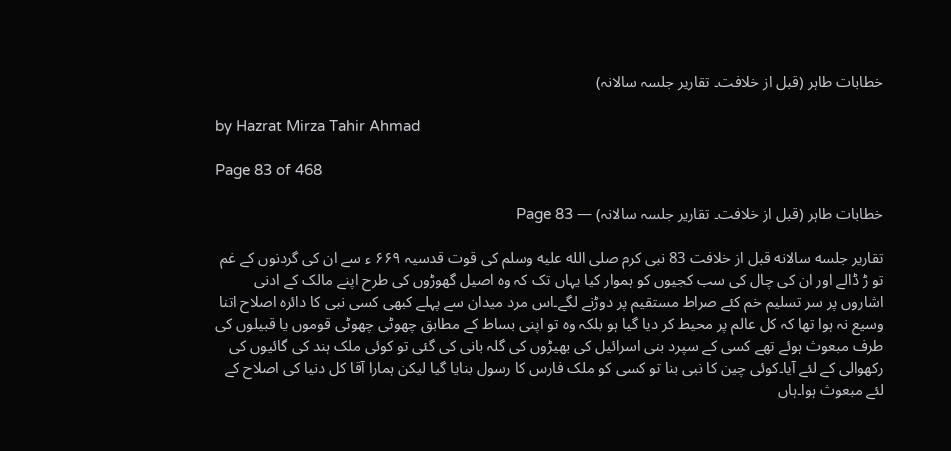خطابات طاہر (قبل از خلافت۔ تقاریر جلسہ سالانہ)

by Hazrat Mirza Tahir Ahmad

Page 83 of 468

خطابات طاہر (قبل از خلافت۔ تقاریر جلسہ سالانہ) — Page 83

تقاریر جلسه سالانه قبل از خلافت 83 نبی کرم صلى الله عليه وسلم کی قوت قدسیہ ۶۶۹ ء سے ان کی گردنوں کے غم تو ڑ ڈالے اور ان کی چال کی سب کجیوں کو ہموار کیا یہاں تک کہ وہ اصیل گھوڑوں کی طرح اپنے مالک کے ادنی اشاروں پر سر تسلیم خم کئے صراط مستقیم پر دوڑنے لگے۔اس مرد میدان سے پہلے کبھی کسی نبی کا دائرہ اصلاح اتنا وسیع نہ ہوا تھا کہ کل عالم پر محیط کر دیا گیا ہو بلکہ وہ تو اپنی بساط کے مطابق چھوٹی چھوٹی قوموں یا قبیلوں کی طرف مبعوث ہوئے تھے کسی کے سپرد بنی اسرائیل کی بھیڑوں کی گلہ بانی کی گئی تو کوئی ملک ہند کی گائیوں کی رکھوالی کے لئے آیا۔کوئی چین کا نبی بنا تو کسی کو ملک فارس کا رسول بنایا گیا لیکن ہمارا آقا کل دنیا کی اصلاح کے لئے مبعوث ہوا۔ہاں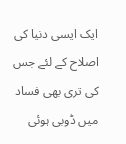ایک ایسی دنیا کی اصلاح کے لئے جس کی تری بھی فساد میں ڈوبی ہوئی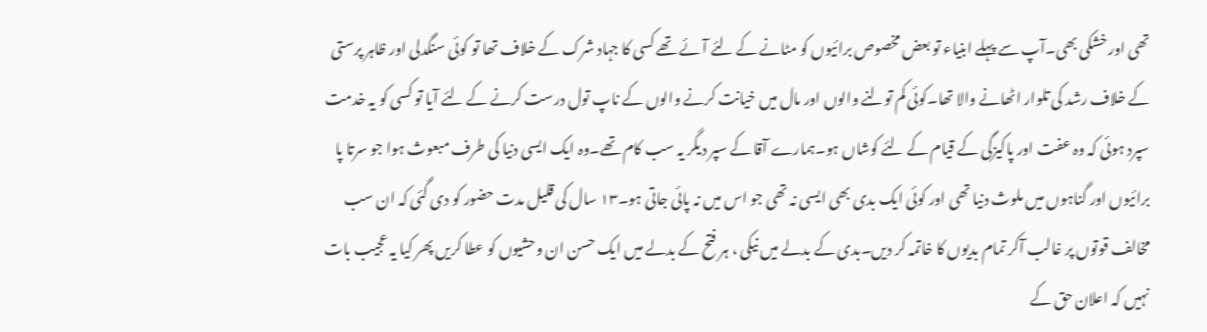تھی اور خشکی بھی۔آپ سے پہلے ابنیاء تو بعض مخصوص برائیوں کو مٹانے کے لئے آئے تھے کسی کا جہاد شرک کے خلاف تھا تو کوئی سنگدلی اور ظاہر پرستی کے خلاف رشد کی تلوار اٹھانے والا تھا۔کوئی کم تولنے والوں اور مال میں خیانت کرنے والوں کے ناپ تول درست کرنے کے لئے آیا تو کسی کو یہ خدمت سپرد ہوئی کہ وہ عفت اور پاکیزگی کے قیام کے لئے کوشاں ہو۔ہمارے آقا کے سپر دیگر یہ سب کام تھے۔وہ ایک ایسی دنیا کی طرف مبعوث ہوا جو سرتا پا برائیوں اور گناہوں میں ملوث دنیا تھی اور کوئی ایک بدی بھی ایسی نہ تھی جو اس میں نہ پائی جاتی ہو۔۱۳ سال کی قلیل مدت حضور کو دی گئی کہ ان سب مخالف قوتوں پر غالب آکر تمام بدیوں کا خاتمہ کر دیں۔بدی کے بدلے میں نیکی ، ہر فتح کے بدلے میں ایک حسن ان وحشیوں کو عطا کریں پھر کیا یہ عجیب بات نہیں کہ اعلان حق کے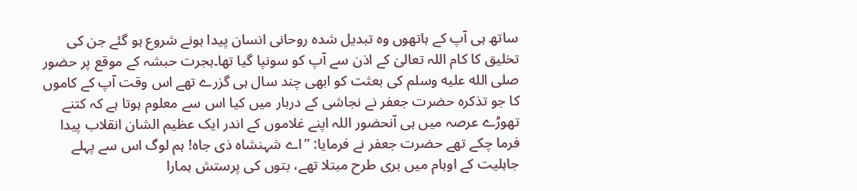ساتھ ہی آپ کے ہاتھوں وہ تبدیل شدہ روحانی انسان پیدا ہونے شروع ہو گئے جن کی تخلیق کا کام اللہ تعالیٰ کے اذن سے آپ کو سونپا گیا تھا۔ہجرت حبشہ کے موقع پر حضور صلى الله عليه وسلم کی بعثت کو ابھی چند سال ہی گزرے تھے اس وقت آپ کے کاموں کا جو تذکرہ حضرت جعفر نے نجاشی کے دربار میں کیا اس سے معلوم ہوتا ہے کہ کتنے تھوڑے عرصہ میں ہی آنحضور اللہ اپنے غلاموں کے اندر ایک عظیم الشان انقلاب پیدا فرما چکے تھے حضرت جعفر نے فرمایا: ”اے شہنشاہ ذی جاہ! ہم لوگ اس سے پہلے جاہلیت کے اوہام میں بری طرح مبتلا تھے، بتوں کی پرستش ہمارا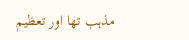مذہب تھا اور تعظیم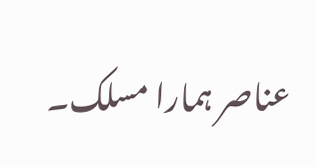عناصر ہمارا مسلک۔